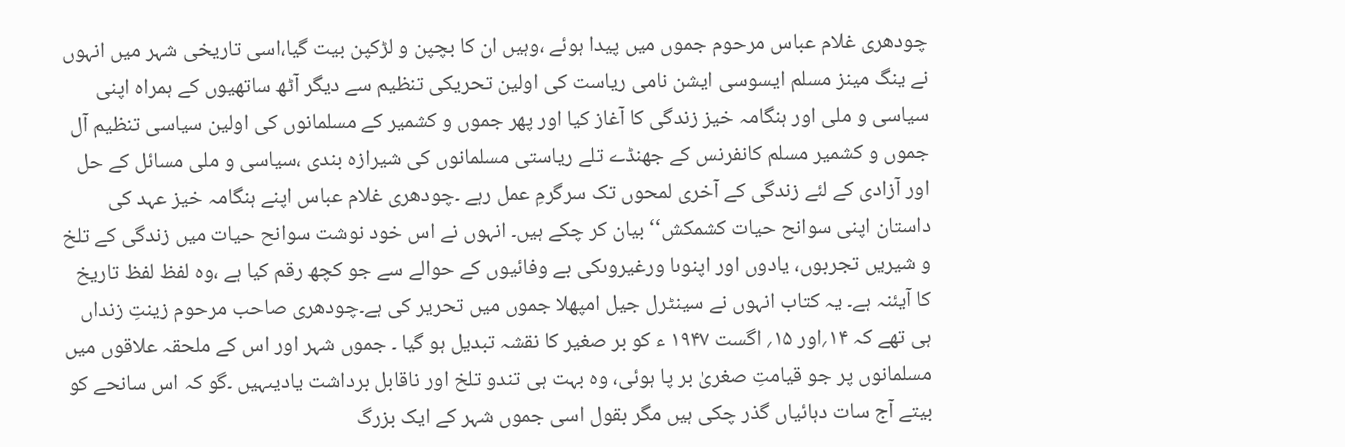چودھری غلام عباس مرحوم جموں میں پیدا ہوئے ،وہیں ان کا بچپن و لڑکپن بیت گیا،اسی تاریخی شہر میں انہوں نے ینگ مینز مسلم ایسوسی ایشن نامی ریاست کی اولین تحریکی تنظیم سے دیگر آٹھ ساتھیوں کے ہمراہ اپنی سیاسی و ملی اور ہنگامہ خیز زندگی کا آغاز کیا اور پھر جموں و کشمیر کے مسلمانوں کی اولین سیاسی تنظیم آل جموں و کشمیر مسلم کانفرنس کے جھنڈے تلے ریاستی مسلمانوں کی شیرازہ بندی ،سیاسی و ملی مسائل کے حل اور آزادی کے لئے زندگی کے آخری لمحوں تک سرگرمِ عمل رہے ۔چودھری غلام عباس اپنے ہنگامہ خیز عہد کی داستان اپنی سوانح حیات کشمکش‘‘ بیان کر چکے ہیں۔ انہوں نے اس خود نوشت سوانح حیات میں زندگی کے تلخ و شیریں تجربوں، یادوں اور اپنوںا ورغیروںکی بے وفائیوں کے حوالے سے جو کچھ رقم کیا ہے ،وہ لفظ لفظ تاریخ کا آیئنہ ہے۔ یہ کتاب انہوں نے سینٹرل جیل امپھلا جموں میں تحریر کی ہے۔چودھری صاحب مرحوم زینتِ زنداں ہی تھے کہ ۱۴؍اور ۱۵؍ اگست ۱۹۴۷ ء کو بر صغیر کا نقشہ تبدیل ہو گیا ۔ جموں شہر اور اس کے ملحقہ علاقوں میں مسلمانوں پر جو قیامتِ صغریٰ بر پا ہوئی، وہ بہت ہی تندو تلخ اور ناقابل برداشت یادیںہیں ۔گو کہ اس سانحے کو بیتے آج سات دہائیاں گذر چکی ہیں مگر بقول اسی جموں شہر کے ایک بزرگ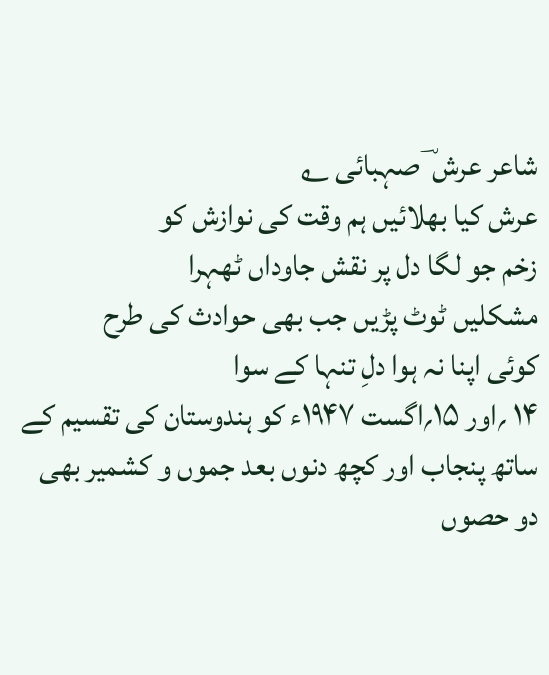شاعر عرش ؔ صہبائی ؎
عرش کیا بھلائیں ہم وقت کی نوازش کو
زخم جو لگا دل پر نقش جاوداں ٹھہرا
مشکلیں ٹوٹ پڑیں جب بھی حوادث کی طرح
کوئی اپنا نہ ہوا دلِ تنہا کے سوا
۱۴ ؍اور ۱۵؍اگست ۱۹۴۷ء کو ہندوستان کی تقسیم کے ساتھ پنجاب اور کچھ دنوں بعد جموں و کشمیر بھی دو حصوں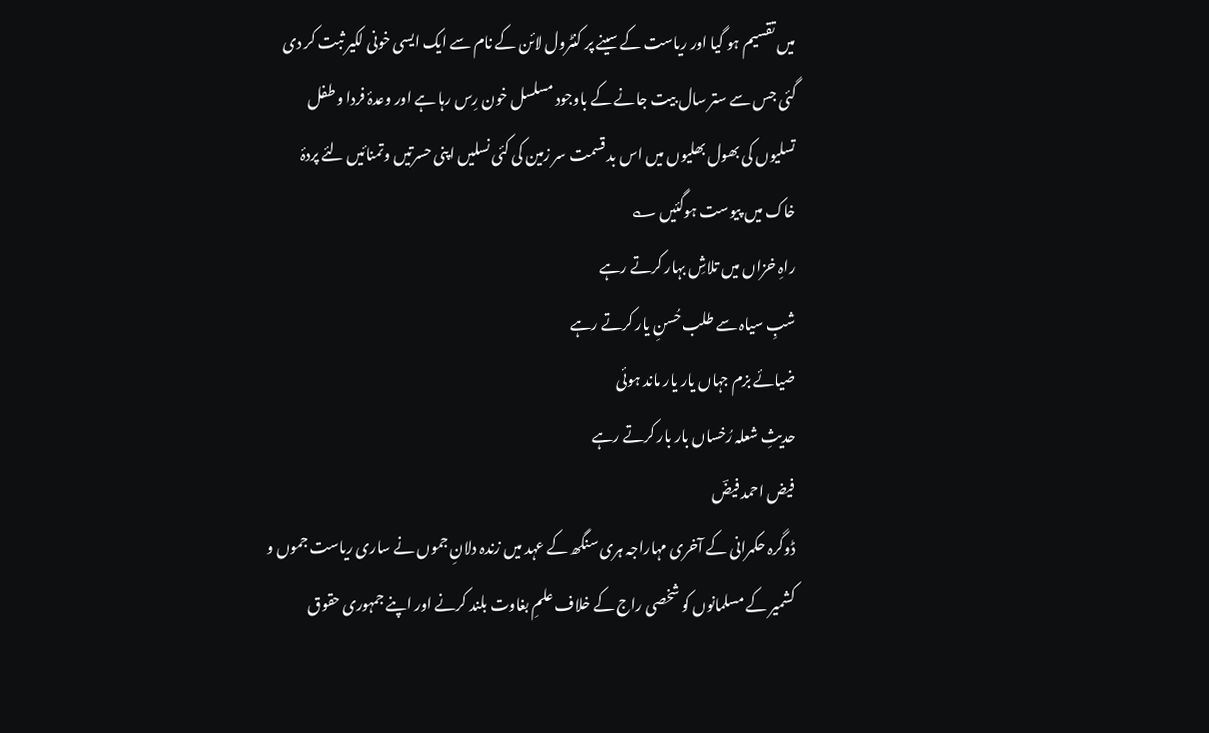میں تقسیم ہو گیا اور ریاست کے سینے پر کنٹرول لائن کے نام سے ایک ایسی خونی لکیر ثبت کر دی گئی جس سے ستر سال بیت جانے کے باوجود مسلسل خون رِس رہا ہے اور وعدۂ فردا و طفل تسلیوں کی بھول بھلیوں میں اس بد قسمت سر زمین کی کئی نسلیں اپنی حسرتیں وتمنائیں لئے پردۂ خاک میں پیوست ہوگئیں ؎
راہِ خزاں میں تلاشِ بہار کرتے رہے
شبِ سیاہ سے طلب حُسنِ یار کرتے رہے
ضیائے بزم جہاں یار یار ماند ہوئی
حدیثِ شعلہ رُخساں بار بار کرتے رہے
فیض احمد فیضؔ
ڈوگرہ حکمرانی کے آخری مہاراجہ ہری سنگھ کے عہد میں زندہ دلانِ جموں نے ساری ریاست جموں و کشمیر کے مسلمانوں کو شخصی راج کے خلاف علمِ بغاوت بلند کرنے اور اپنے جمہوری حقوق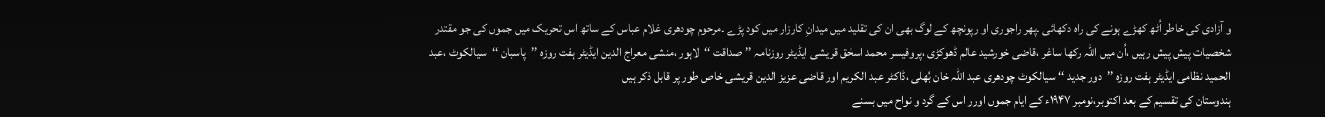و آزادی کی خاطر اُٹھ کھڑے ہونے کی راہ دکھائی ۔پھر راجوری او رپونچھ کے لوگ بھی ان کی تقلید میں میدانِ کارزار میں کود پڑے ۔مرحوم چودھری غلام عباس کے ساتھ اس تحریک میں جموں کی جو مقتدر شخصیات پیش پیش رہیں ،اُن میں اللہ رکھا ساغر ،قاضی خورشید عالم ڈھوکڑی ،پروفیسر محمد اسحٰق قریشی ایڈیٹر روزنامہ ’’ صداقت ‘‘لاہور ،منشی معراج الدین ایڈیٹر ہفت روزہ ’’پاسبان ‘‘سیالکوٹ ،عبد الحمید نظامی ایڈیٹر ہفت روزہ ’’دور جدید ‘‘ سیالکوٹ چودھری عبد اللہ خان بُھلی ،ڈاکٹر عبد الکریم اور قاضی عزیز الدین قریشی خاص طور پر قابل ذکر ہیں
ہندوستان کی تقسیم کے بعد اکتوبر،نومبر ۱۹۴۷ء کے ایام جموں اورر اس کے گرد و نواح میں بسنے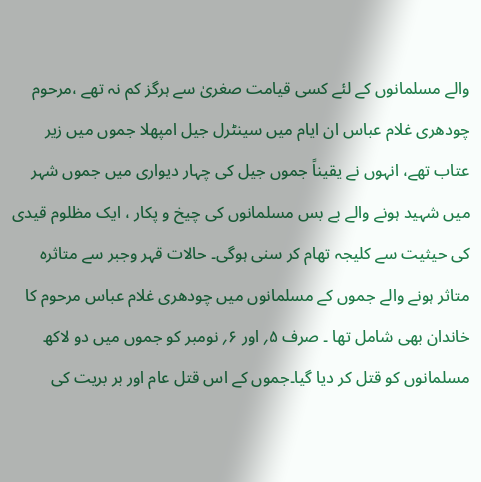والے مسلمانوں کے لئے کسی قیامت صغریٰ سے ہرگز کم نہ تھے ،مرحوم چودھری غلام عباس ان ایام میں سینٹرل جیل امپھلا جموں میں زیر عتاب تھے، انہوں نے یقیناً جموں جیل کی چہار دیواری میں جموں شہر میں شہید ہونے والے بے بس مسلمانوں کی چیخ و پکار ، ایک مظلوم قیدی کی حیثیت سے کلیجہ تھام کر سنی ہوگی۔ حالات قہر وجبر سے متاثرہ متاثر ہونے والے جموں کے مسلمانوں میں چودھری غلام عباس مرحوم کا خاندان بھی شامل تھا ۔ صرف ۵؍ اور ۶؍ نومبر کو جموں میں دو لاکھ مسلمانوں کو قتل کر دیا گیا۔جموں کے اس قتل عام اور بر بریت کی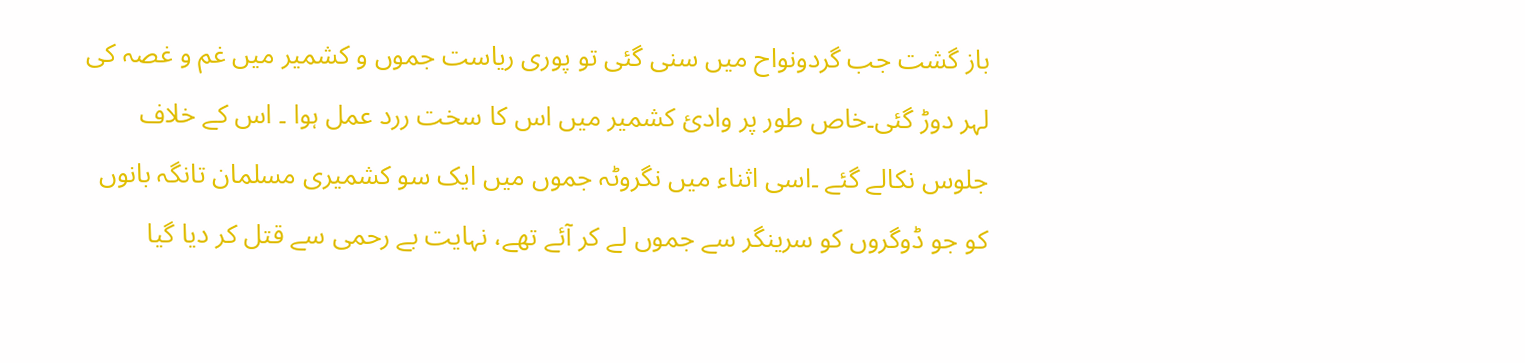باز گشت جب گردونواح میں سنی گئی تو پوری ریاست جموں و کشمیر میں غم و غصہ کی لہر دوڑ گئی۔خاص طور پر وادیٔ کشمیر میں اس کا سخت ررد عمل ہوا ۔ اس کے خلاف جلوس نکالے گئے ۔اسی اثناء میں نگروٹہ جموں میں ایک سو کشمیری مسلمان تانگہ بانوں کو جو ڈوگروں کو سرینگر سے جموں لے کر آئے تھے، نہایت بے رحمی سے قتل کر دیا گیا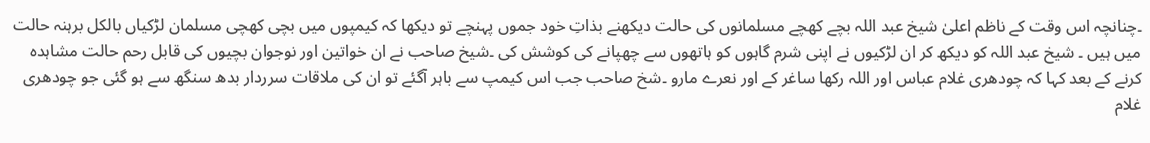۔چنانچہ اس وقت کے ناظم اعلیٰ شیخ عبد اللہ بچے کھچے مسلمانوں کی حالت دیکھنے بذاتِ خود جموں پہنچے تو دیکھا کہ کیمپوں میں بچی کھچی مسلمان لڑکیاں بالکل برہنہ حالت میں ہیں ۔ شیخ عبد اللہ کو دیکھ کر ان لڑکیوں نے اپنی شرم گاہوں کو ہاتھوں سے چھپانے کی کوشش کی ۔شیخ صاحب نے ان خواتین اور نوجوان بچیوں کی قابل رحم حالت مشاہدہ کرنے کے بعد کہا کہ چودھری غلام عباس اور اللہ رکھا ساغر کے اور نعرے مارو ۔شخ صاحب جب اس کیمپ سے باہر آگئے تو ان کی ملاقات سرردار بدھ سنگھ سے ہو گئی جو چودھری غلام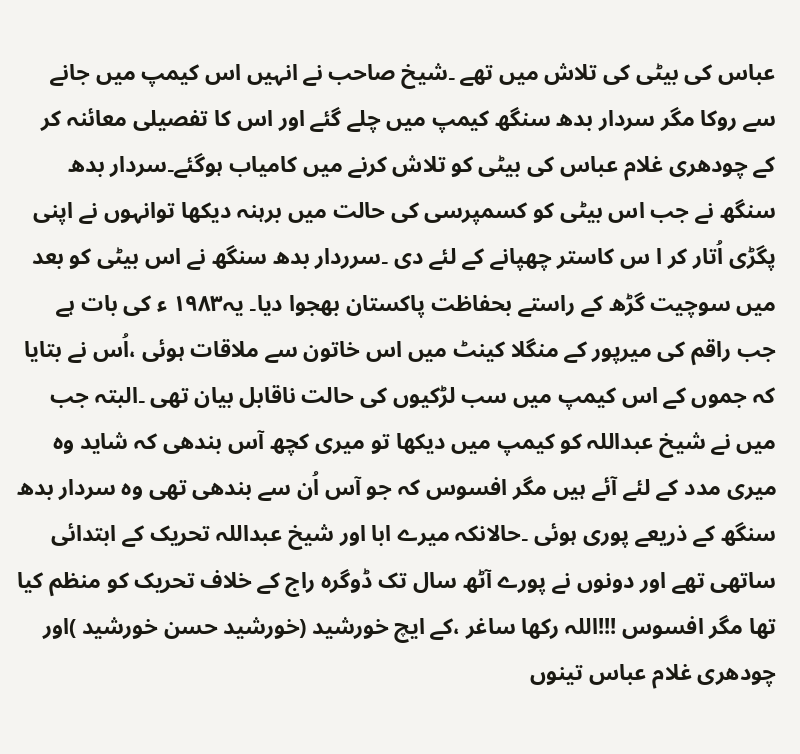عباس کی بیٹی کی تلاش میں تھے ۔شیخ صاحب نے انہیں اس کیمپ میں جانے سے روکا مگر سردار بدھ سنگھ کیمپ میں چلے گئے اور اس کا تفصیلی معائنہ کر کے چودھری غلام عباس کی بیٹی کو تلاش کرنے میں کامیاب ہوگئے۔سردار بدھ سنگھ نے جب اس بیٹی کو کسمپرسی کی حالت میں برہنہ دیکھا توانہوں نے اپنی پگڑی اُتار کر ا س کاستر چھپانے کے لئے دی ۔سرردار بدھ سنگھ نے اس بیٹی کو بعد میں سوچیت گڑھ کے راستے بحفاظت پاکستان بھجوا دیا۔ یہ۱۹۸۳ ء کی بات ہے جب راقم کی میرپور کے منگلا کینٹ میں اس خاتون سے ملاقات ہوئی ،اُس نے بتایا کہ جموں کے اس کیمپ میں سب لڑکیوں کی حالت ناقابل بیان تھی ۔البتہ جب میں نے شیخ عبداللہ کو کیمپ میں دیکھا تو میری کچھ آس بندھی کہ شاید وہ میری مدد کے لئے آئے ہیں مگر افسوس کہ جو آس اُن سے بندھی تھی وہ سردار بدھ سنگھ کے ذریعے پوری ہوئی ۔حالانکہ میرے ابا اور شیخ عبداللہ تحریک کے ابتدائی ساتھی تھے اور دونوں نے پورے آٹھ سال تک ڈوگرہ راج کے خلاف تحریک کو منظم کیا تھا مگر افسوس !!!اللہ رکھا ساغر ،کے ایچ خورشید (خورشید حسن خورشید )اور چودھری غلام عباس تینوں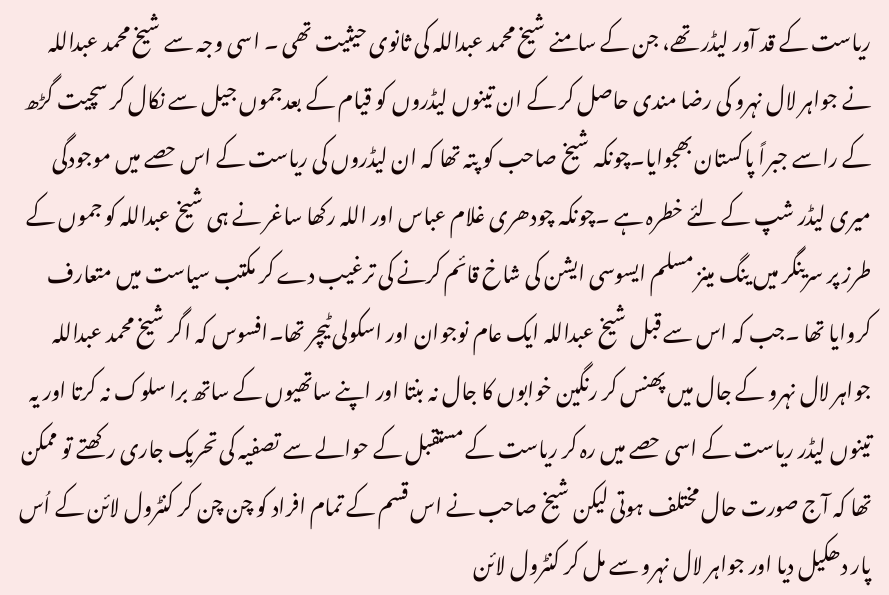ریاست کے قد آور لیڈر تھے، جن کے سامنے شیخ محمد عبداللہ کی ثانوی حیثیت تھی ۔ اسی وجہ سے شیخ محمد عبداللہ نے جواہر لال نہرو کی رضا مندی حاصل کر کے ان تینوں لیڈروں کو قیام کے بعدجموں جیل سے نکال کر سچیت گڑھ کے راسے جبراً پاکستان بھجوایا۔چونکہ شیخ صاحب کو پتہ تھا کہ ان لیڈروں کی ریاست کے اس حصے میں موجودگی میری لیڈر شپ کے لئے خطرہ ہے ۔چونکہ چودھری غلام عباس اور اللہ رکھا ساغر نے ہی شیخ عبداللہ کو جموں کے طرز پر سرینگر میں ینگ مینز مسلم ایسوسی ایشن کی شاخ قائم کرنے کی ترغیب دے کر مکتب سیاست میں متعارف کروایا تھا ۔جب کہ اس سے قبل شیخ عبداللہ ایک عام نوجوان اور اسکولی ٹیچر تھا۔افسوس کہ اگر شیخ محمد عبداللہ جواہر لال نہرو کے جال میں پھنس کر رنگین خوابوں کا جال نہ بنتا اور اپنے ساتھیوں کے ساتھ برا سلوک نہ کرتا اور یہ تینوں لیڈر ریاست کے اسی حصے میں رہ کر ریاست کے مستقبل کے حوالے سے تصفیہ کی تحریک جاری رکھتے تو ممکن تھا کہ آج صورت حال مختلف ہوتی لیکن شیخ صاحب نے اس قسم کے تمام افراد کو چن چن کر کنٹرول لائن کے اُس پار دھکیل دیا اور جواہر لال نہرو سے مل کر کنٹرول لائن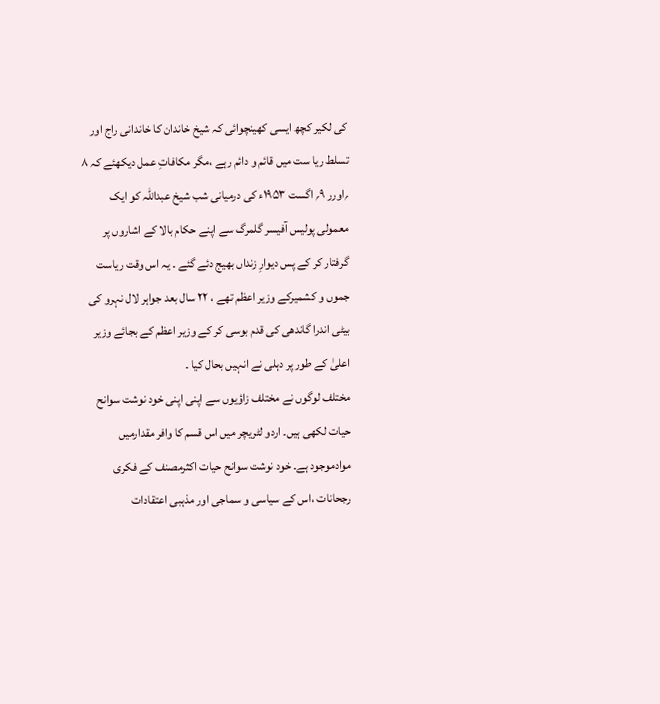کی لکیر کچھ ایسی کھینچوائی کہ شیخ خاندان کا خاندانی راج اور تسلط ریا ست میں قائم و دائم رہے ،مگر مکافاتِ عمل دیکھئے کہ ۸ ؍اورر ۹؍ اگست ۱۹۵۳ء کی درمیانی شب شیخ عبداللہ کو ایک معمولی پولیس آفیسر گلمرگ سے اپنے حکام بالا کے اشاروں پر گرفتار کر کے پس دیوارِ زنداں بھیج دئے گئے ۔ یہ اس وقت ریاست جموں و کشمیرکے وزیر اعظم تھے ، ۲۲ سال بعد جواہر لال نہرو کی بیٹی اندرا گاندھی کی قدم بوسی کر کے وزیر اعظم کے بجائے وزیر اعلیٰ کے طور پر دہلی نے انہیں بحال کیا ۔
مختلف لوگوں نے مختلف زاؤیوں سے اپنی اپنی خود نوشت سوانح حیات لکھی ہیں۔ اردو لٹریچر میں اس قسم کا وافر مقدارمیں موادموجود ہے۔ خود نوشت سوانح حیات اکثرمصنف کے فکری رجحانات ،اس کے سیاسی و سماجی اور مذہبی اعتقادات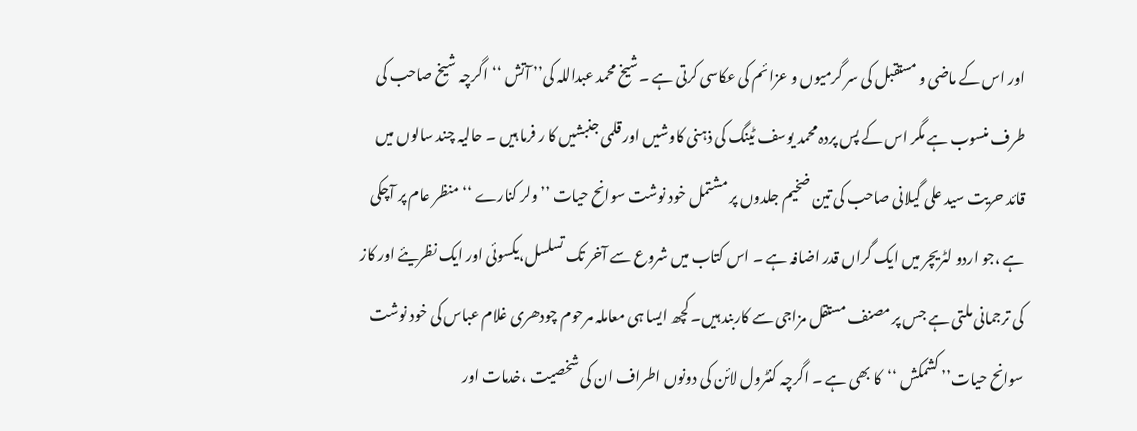اور اس کے ماضی و مستقبل کی سر گرمیوں و عزائم کی عکاسی کرتی ہے ۔شیخ محمد عبداللہ کی’’ آتش ‘‘اگرچہ شیخ صاحب کی طرف منسوب ہے مگر اس کے پس پردہ محمد یوسف ٹینگ کی ذہنی کاوشیں اور قلمی جنبشیں کا ر فرما ہیں ۔ حالیہ چند سالوں میں قائد حریت سید علی گیلانی صاحب کی تین ضخیم جلدوں پر مشتمل خود نوشت سوانح حیات ’’ولر کنارے ‘‘ منظر عام پر آچکی ہے ،جو اردو لٹریچر میں ایک گراں قدر اضافہ ہے ۔ اس کتاب میں شروع سے آخر تک تسلسل،یکسوئی اور ایک نظریئے اور کاز کی ترجمانی ملتی ہے جس پر مصنف مستقل مزاجی سے کاربند ہیں۔ کچھ ایسا ہی معاملہ مرحوم چودھری غلام عباس کی خود نوشت سوانح حیات’’ کشمکش ‘‘کا بھی ہے ۔ اگرچہ کنٹرول لائن کی دونوں اطراف ان کی شخصیت ،خدمات اور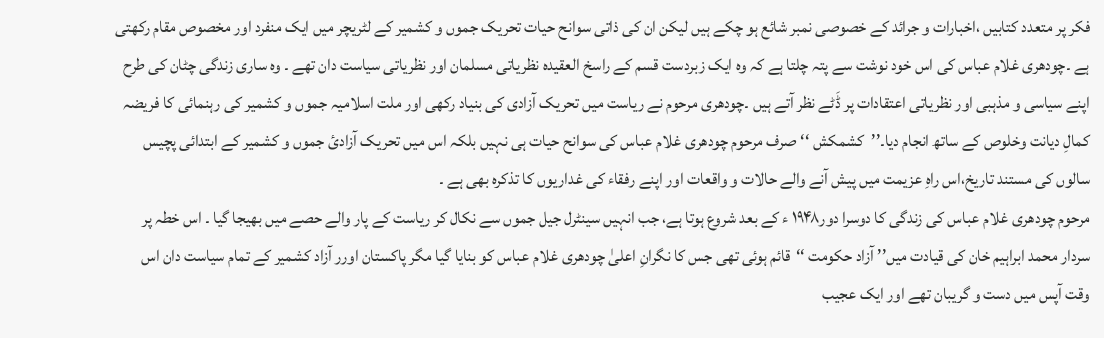فکر پر متعدد کتابیں ،اخبارات و جرائد کے خصوصی نمبر شائع ہو چکے ہیں لیکن ان کی ذاتی سوانح حیات تحریک جموں و کشمیر کے لٹریچر میں ایک منفرد اور مخصوص مقام رکھتی ہے ۔چودھری غلام عباس کی اس خود نوشت سے پتہ چلتا ہے کہ وہ ایک زبردست قسم کے راسخ العقیدہ نظریاتی مسلمان اور نظریاتی سیاست دان تھے ۔ وہ ساری زندگی چٹان کی طرح اپنے سیاسی و مذہبی اور نظریاتی اعتقادات پر ڈَٹے نظر آتے ہیں ۔چودھری مرحوم نے ریاست میں تحریک آزادی کی بنیاد رکھی اور ملت اسلامیہ جموں و کشمیر کی رہنمائی کا فریضہ کمالِ دیانت وخلوص کے ساتھ انجام دیا۔’’کشمکش ‘‘صرف مرحوم چودھری غلام عباس کی سوانح حیات ہی نہیں بلکہ اس میں تحریک آزادیٔ جموں و کشمیر کے ابتدائی پچیس سالوں کی مستند تاریخ،اس راہِ عزیمت میں پیش آنے والے حالات و واقعات اور اپنے رفقاء کی غداریوں کا تذکرہ بھی ہے ۔
مرحوم چودھری غلام عباس کی زندگی کا دوسرا دور۱۹۴۸ ء کے بعد شروع ہوتا ہے، جب انہیں سینٹرل جیل جموں سے نکال کر ریاست کے پار والے حصے میں بھیجا گیا ۔ اس خطہ پر سردار محمد ابراہیم خان کی قیادت میں’’ آزاد حکومت ‘‘قائم ہوئی تھی جس کا نگرانِ اعلیٰ چودھری غلام عباس کو بنایا گیا مگر پاکستان اورر آزاد کشمیر کے تمام سیاست دان اس وقت آپس میں دست و گریبان تھے اور ایک عجیب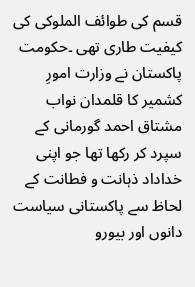قسم کی طوائف الملوکی کی کیفیت طاری تھی ۔حکومت پاکستان نے وزارت امورِ کشمیر کا قلمدان نواب مشتاق احمد گورمانی کے سپرد کر رکھا تھا جو اپنی خداداد ذہانت و فطانت کے لحاظ سے پاکستانی سیاست دانوں اور بیورو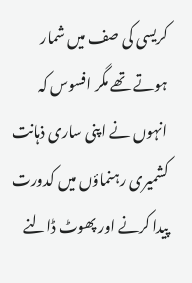کریسی کی صف میں شمار ہوتے تھے مگر افسوس کہ انہوں نے اپنی ساری ذہانت کشمیری رہنماؤں میں کدورت پیدا کرنے اور پھوٹ ڈالنے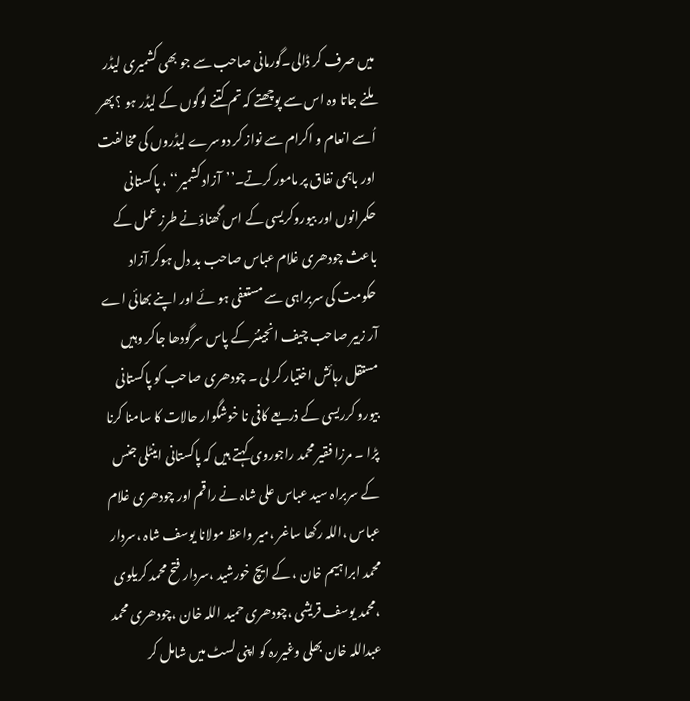میں صرف کر ڈالی۔گورمانی صاحب سے جو بھی کشمیری لیڈر ملنے جاتا وہ اس سے پوچھتے کہ تم کتنے لوگوں کے لیڈر ہو ؟ پھر اُسے انعام و اکرام سے نواز کر دوسرے لیڈروں کی مخالفت اور باہمی نفاق پر مامور کرتے۔’’آزاد کشمیر‘‘ ، پاکستانی حکمرانوں اور بیوروکریسی کے اس گھناؤنے طرز عمل کے باعث چودھری غلام عباس صاحب بد دل ہوکر آزاد حکومت کی سربراہی سے مستعفی ہو ئے اور اپنے بھائی اے آر زبیر صاحب چیف انجینئر کے پاس سرگودھا جاکر وہیں مستقل رہائش اختیار کر لی ۔ چودھری صاحب کو پاکستانی بیورو کرریسی کے ذریعے کافی نا خوشگوار حالات کا سامنا کرنا پڑا ۔ مرزا فقیر محمد راجوروی کہتے ہیں کہ پاکستانی اینٹلی جنس کے سربراہ سید عباس علی شاہ نے راقم اور چودھری غلام عباس ،اللہ رکھا ساغر ،میر واعظ مولانا یوسف شاہ ،سردار محمد ابراہیم خان ، کے ایچ خورشید ،سردار فتح محمد کریلوی ،محمد یوسف قریشی ،چودھری حمید اللہ خان ،چودھری محمد عبداللہ خان بھلی وغیررہ کو اپنی لسٹ میں شامل کر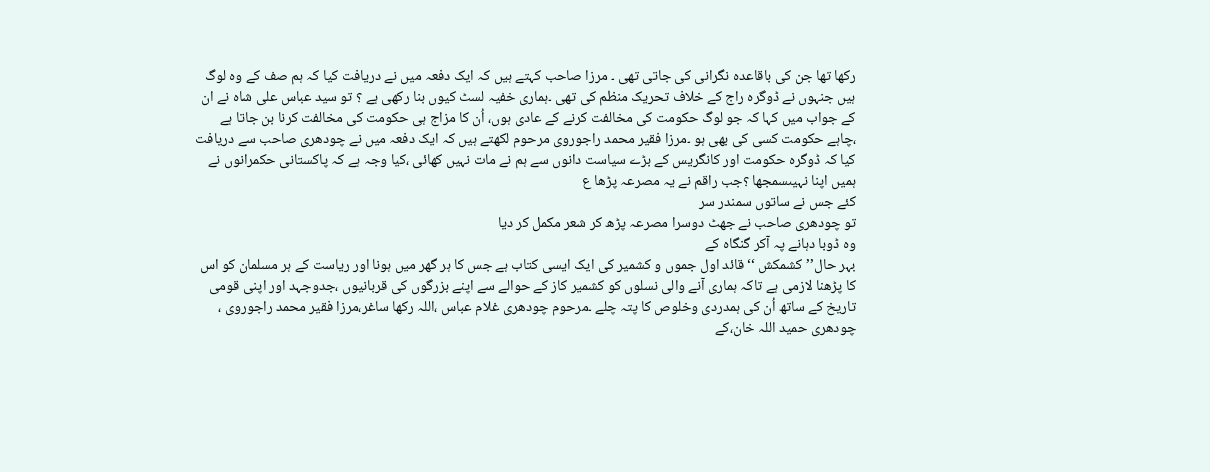رکھا تھا جن کی باقاعدہ نگرانی کی جاتی تھی ۔ مرزا صاحب کہتے ہیں کہ ایک دفعہ میں نے دریافت کیا کہ ہم صف کے وہ لوگ ہیں جنہوں نے ڈوگرہ راج کے خلاف تحریک منظم کی تھی ۔ہماری خفیہ لسٹ کیوں بنا رکھی ہے ؟ تو سید عباس علی شاہ نے ان کے جواب میں کہا کہ جو لوگ حکومت کی مخالفت کرنے کے عادی ہوں، اُن کا مزاج ہی حکومت کی مخالفت کرنا بن جاتا ہے ،چاہے حکومت کسی کی بھی ہو ۔مرزا فقیر محمد راجوروی مرحوم لکھتے ہیں کہ ایک دفعہ میں نے چودھری صاحب سے دریافت کیا کہ ڈوگرہ حکومت اور کانگریس کے بڑے سیاست دانوں سے ہم نے مات نہیں کھائی ،کیا وجہ ہے کہ پاکستانی حکمرانوں نے ہمیں اپنا نہیںسمجھا ؟جب راقم نے یہ مصرعہ پڑھا ع
کئے جس نے ساتوں سمندر سر
تو چودھری صاحب نے جھٹ دوسرا مصرعہ پڑھ کر شعر مکمل کر دیا
وہ ڈوبا دہانے پہ آکر گنگاہ کے
بہر حال’’ کشمکش ‘‘قائد اول جموں و کشمیر کی ایک ایسی کتاب ہے جس کا ہر گھر میں ہونا اور ریاست کے ہر مسلمان کو اس کا پڑھنا لازمی ہے تاکہ ہماری آنے والی نسلوں کو کشمیر کاز کے حوالے سے اپنے بزرگوں کی قربانیوں ،جدوجہد اور اپنی قومی تاریخ کے ساتھ اُن کی ہمدردی وخلوص کا پتہ چلے ۔مرحوم چودھری غلام عباس ،اللہ رکھا ساغر،مرزا فقیر محمد راجوروی ، چودھری حمید اللہ خان،کے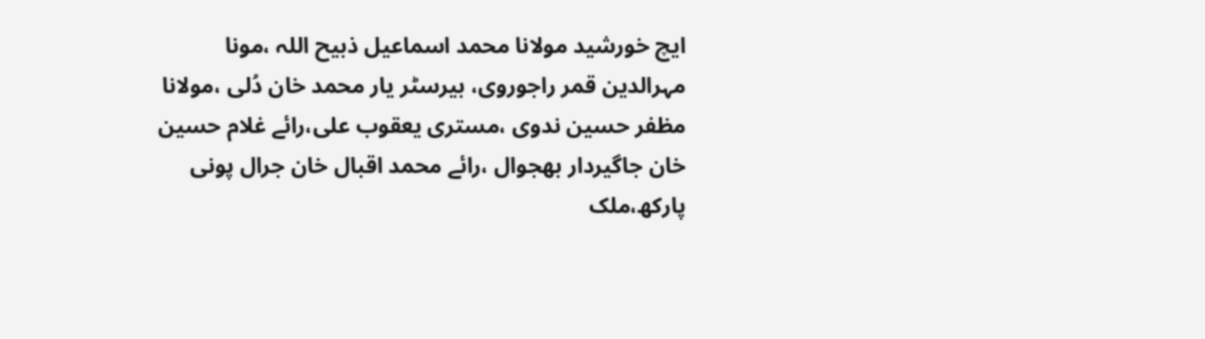ایچ خورشید مولانا محمد اسماعیل ذبیح اللہ ،مونا مہرالدین قمر راجوروی، بیرسٹر یار محمد خان دُلی ،مولانا مظفر حسین ندوی ،مستری یعقوب علی،رائے غلام حسین خان جاگیردار بھجوال ،رائے محمد اقبال خان جرال پونی پارکھ،ملک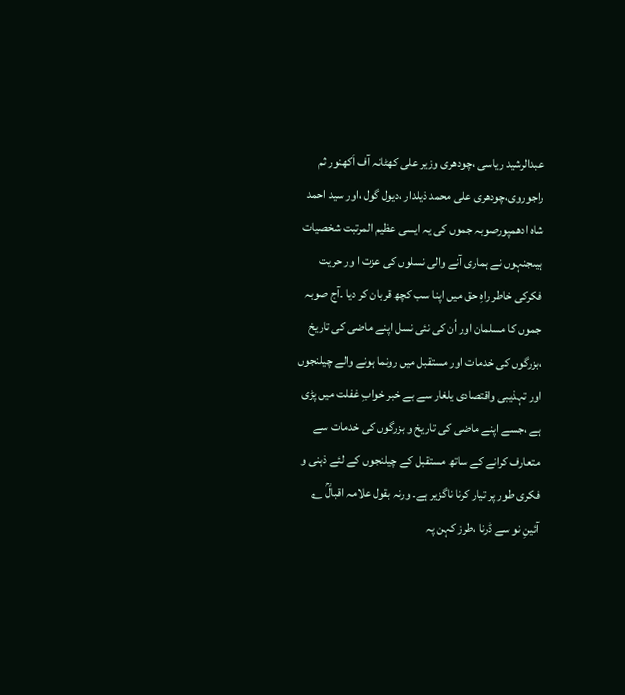عبدالرشید ریاسی ،چودھری وزیر علی کھٹانہ آف اَکھنور ثم راجوروی،چودھری علی محمد ذیلدار ،دیول گول ،اور سید احمد شاہ ادھمپورصوبہ جموں کی یہ ایسی عظیم المرتبت شخصیات ہیںجنہوں نے ہماری آنے والی نسلوں کی عزت ا ور حریت فکرکی خاطر راہِ حق میں اپنا سب کچھ قربان کر دیا ۔آج صوبہ جموں کا مسلمان اور اُن کی نئی نسل اپنے ماضی کی تاریخ ،بزرگوں کی خدمات اور مستقبل میں رونما ہونے والے چیلنجوں اور تہذیبی واقتصادی یلغار سے بے خبر خوابِ غفلت میں پڑی ہے ،جسے اپنے ماضی کی تاریخ و بزرگوں کی خدمات سے متعارف کرانے کے ساتھ مستقبل کے چیلنجوں کے لئے ذہنی و فکری طور پر تیار کرنا ناگزیر ہے۔ ورنہ بقول علامہ اقبالؒ ؎
آئینِ نو سے ڈرنا ،طرز کہن پہ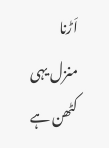اَڑنا
منزل یہی کٹھن ہے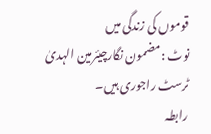قوموں کی زندگی میں
نوٹ :مضمون نگارچیئرمین الہدیٰ ٹرسٹ راجوری ہیں۔
رابطہ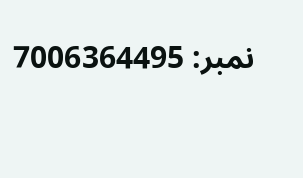نمبر: 7006364495